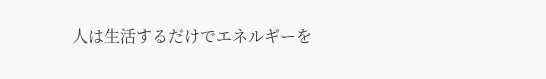人は生活するだけでエネルギーを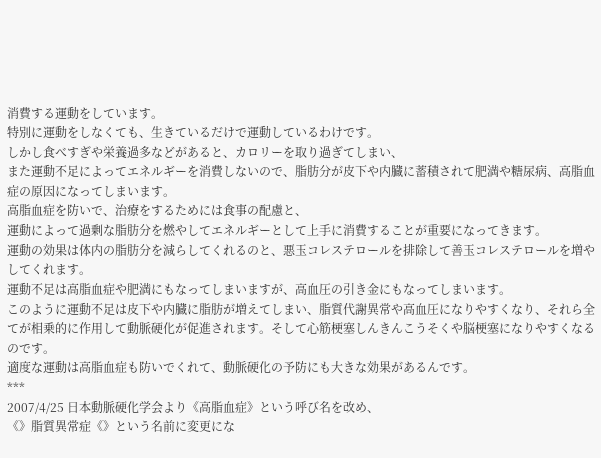消費する運動をしています。
特別に運動をしなくても、生きているだけで運動しているわけです。
しかし食べすぎや栄養過多などがあると、カロリーを取り過ぎてしまい、
また運動不足によってエネルギーを消費しないので、脂肪分が皮下や内臓に蓄積されて肥満や糖尿病、高脂血症の原因になってしまいます。
高脂血症を防いで、治療をするためには食事の配慮と、
運動によって過剰な脂肪分を燃やしてエネルギーとして上手に消費することが重要になってきます。
運動の効果は体内の脂肪分を減らしてくれるのと、悪玉コレステロールを排除して善玉コレステロールを増やしてくれます。
運動不足は高脂血症や肥満にもなってしまいますが、高血圧の引き金にもなってしまいます。
このように運動不足は皮下や内臓に脂肪が増えてしまい、脂質代謝異常や高血圧になりやすくなり、それら全てが相乗的に作用して動脈硬化が促進されます。そして心筋梗塞しんきんこうそくや脳梗塞になりやすくなるのです。
適度な運動は高脂血症も防いでくれて、動脈硬化の予防にも大きな効果があるんです。
***
2007/4/25 日本動脈硬化学会より《高脂血症》という呼び名を改め、
《》脂質異常症《》という名前に変更にな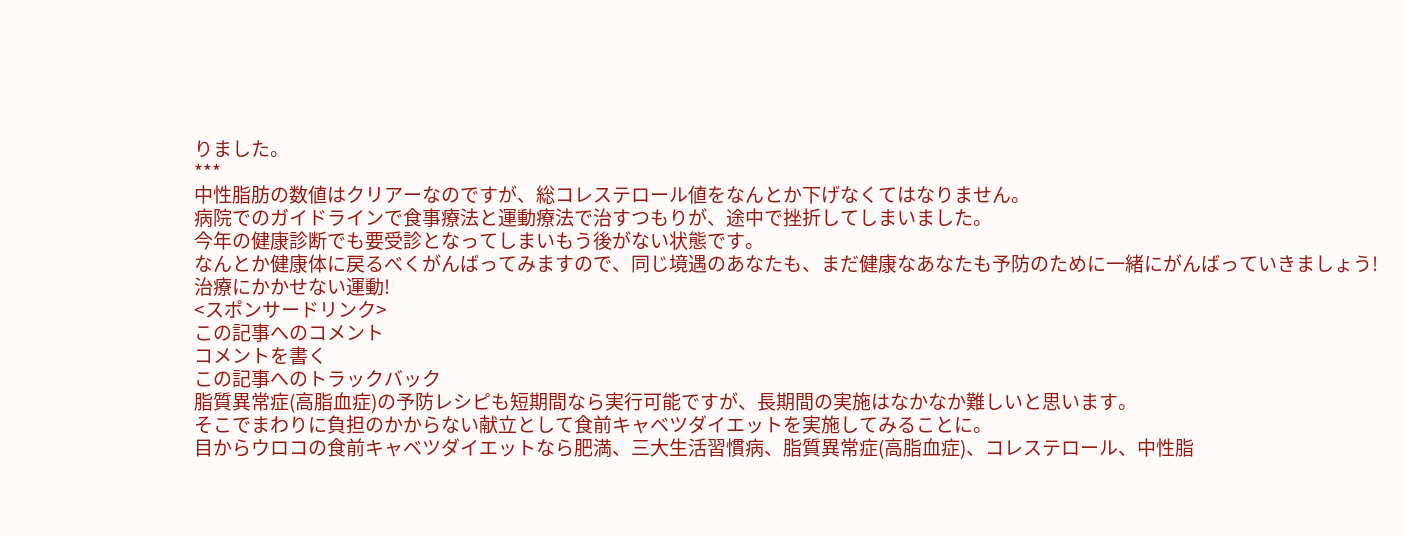りました。
***
中性脂肪の数値はクリアーなのですが、総コレステロール値をなんとか下げなくてはなりません。
病院でのガイドラインで食事療法と運動療法で治すつもりが、途中で挫折してしまいました。
今年の健康診断でも要受診となってしまいもう後がない状態です。
なんとか健康体に戻るべくがんばってみますので、同じ境遇のあなたも、まだ健康なあなたも予防のために一緒にがんばっていきましょう!
治療にかかせない運動!
<スポンサードリンク>
この記事へのコメント
コメントを書く
この記事へのトラックバック
脂質異常症(高脂血症)の予防レシピも短期間なら実行可能ですが、長期間の実施はなかなか難しいと思います。
そこでまわりに負担のかからない献立として食前キャベツダイエットを実施してみることに。
目からウロコの食前キャベツダイエットなら肥満、三大生活習慣病、脂質異常症(高脂血症)、コレステロール、中性脂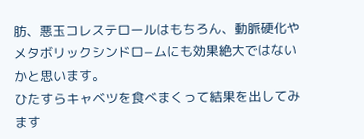肪、悪玉コレステロールはもちろん、動脈硬化やメタボリックシンドロ−ムにも効果絶大ではないかと思います。
ひたすらキャベツを食べまくって結果を出してみます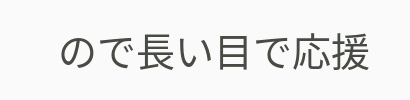ので長い目で応援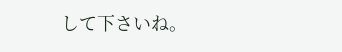して下さいね。